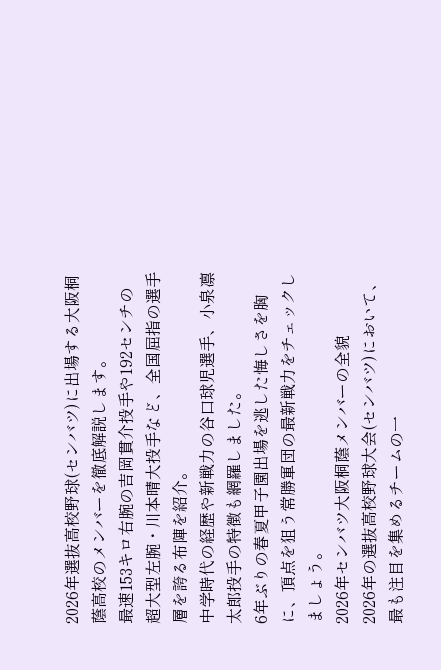2026年選抜高校野球(センバツ)に出場する大阪桐蔭高校のメンバーを徹底解説します。
最速153キロ右腕の吉岡貫介投手や192センチの超大型左腕・川本晴大投手など、全国屈指の選手層を誇る布陣を紹介。
中学時代の経歴や新戦力の谷口球児選手、小泉凛太郎投手の特徴も網羅しました。
6年ぶりの春夏甲子園出場を逃した悔しさを胸に、頂点を狙う常勝軍団の最新戦力をチェックしましょう。
2026年センバツ大阪桐蔭メンバーの全貌
2026年の選抜高校野球大会(センバツ)において、最も注目を集めるチームの一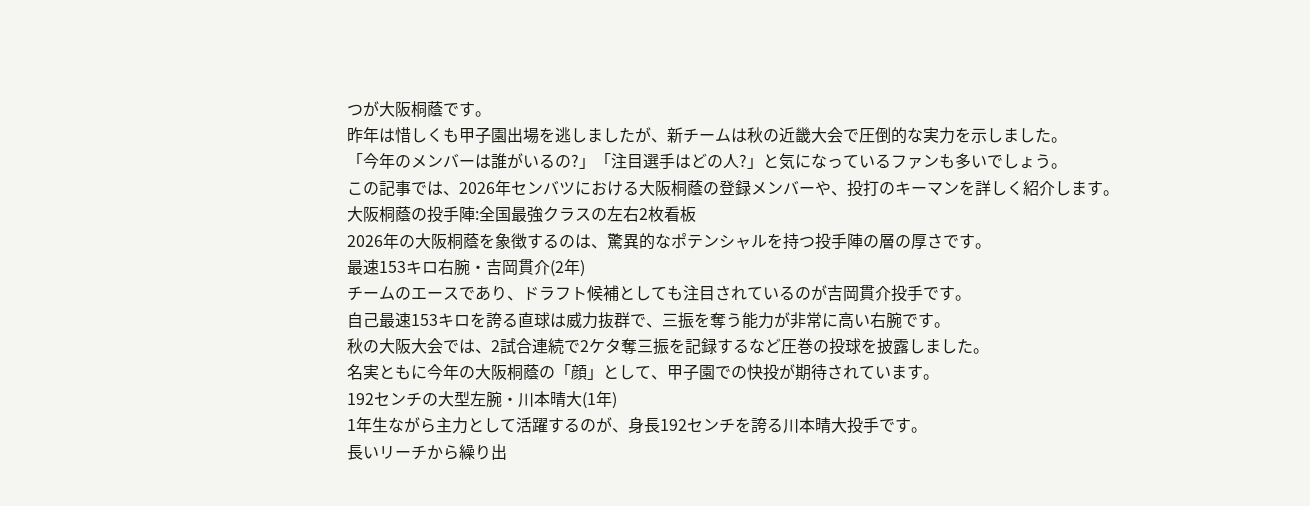つが大阪桐蔭です。
昨年は惜しくも甲子園出場を逃しましたが、新チームは秋の近畿大会で圧倒的な実力を示しました。
「今年のメンバーは誰がいるの?」「注目選手はどの人?」と気になっているファンも多いでしょう。
この記事では、2026年センバツにおける大阪桐蔭の登録メンバーや、投打のキーマンを詳しく紹介します。
大阪桐蔭の投手陣:全国最強クラスの左右2枚看板
2026年の大阪桐蔭を象徴するのは、驚異的なポテンシャルを持つ投手陣の層の厚さです。
最速153キロ右腕・吉岡貫介(2年)
チームのエースであり、ドラフト候補としても注目されているのが吉岡貫介投手です。
自己最速153キロを誇る直球は威力抜群で、三振を奪う能力が非常に高い右腕です。
秋の大阪大会では、2試合連続で2ケタ奪三振を記録するなど圧巻の投球を披露しました。
名実ともに今年の大阪桐蔭の「顔」として、甲子園での快投が期待されています。
192センチの大型左腕・川本晴大(1年)
1年生ながら主力として活躍するのが、身長192センチを誇る川本晴大投手です。
長いリーチから繰り出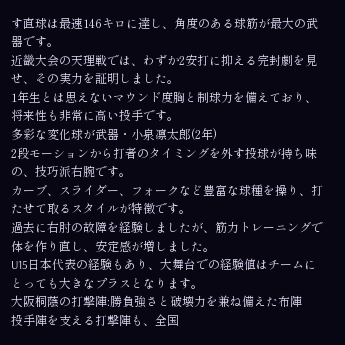す直球は最速146キロに達し、角度のある球筋が最大の武器です。
近畿大会の天理戦では、わずか2安打に抑える完封劇を見せ、その実力を証明しました。
1年生とは思えないマウンド度胸と制球力を備えており、将来性も非常に高い投手です。
多彩な変化球が武器・小泉凛太郎(2年)
2段モーションから打者のタイミングを外す投球が持ち味の、技巧派右腕です。
カーブ、スライダー、フォークなど豊富な球種を操り、打たせて取るスタイルが特徴です。
過去に右肘の故障を経験しましたが、筋力トレーニングで体を作り直し、安定感が増しました。
U15日本代表の経験もあり、大舞台での経験値はチームにとっても大きなプラスとなります。
大阪桐蔭の打撃陣:勝負強さと破壊力を兼ね備えた布陣
投手陣を支える打撃陣も、全国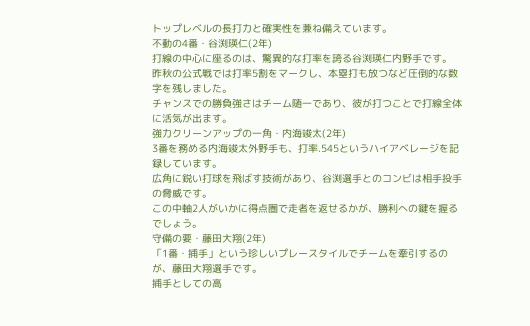トップレベルの長打力と確実性を兼ね備えています。
不動の4番・谷渕瑛仁(2年)
打線の中心に座るのは、驚異的な打率を誇る谷渕瑛仁内野手です。
昨秋の公式戦では打率5割をマークし、本塁打も放つなど圧倒的な数字を残しました。
チャンスでの勝負強さはチーム随一であり、彼が打つことで打線全体に活気が出ます。
強力クリーンアップの一角・内海竣太(2年)
3番を務める内海竣太外野手も、打率.545というハイアベレージを記録しています。
広角に鋭い打球を飛ばす技術があり、谷渕選手とのコンビは相手投手の脅威です。
この中軸2人がいかに得点圏で走者を返せるかが、勝利への鍵を握るでしょう。
守備の要・藤田大翔(2年)
「1番・捕手」という珍しいプレースタイルでチームを牽引するのが、藤田大翔選手です。
捕手としての高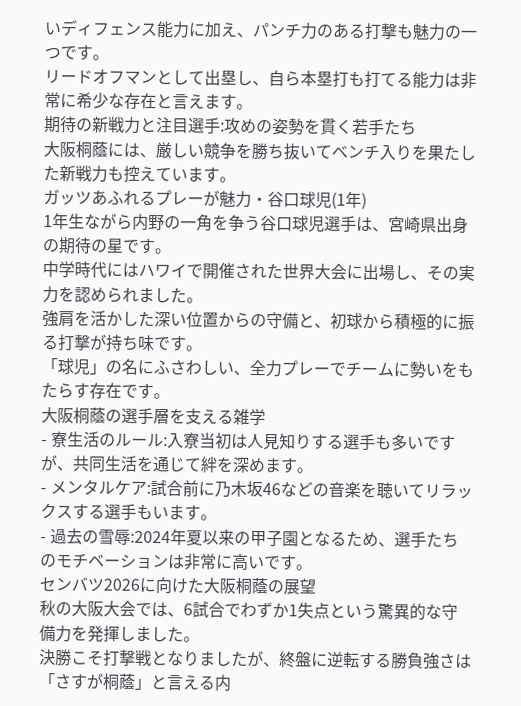いディフェンス能力に加え、パンチ力のある打撃も魅力の一つです。
リードオフマンとして出塁し、自ら本塁打も打てる能力は非常に希少な存在と言えます。
期待の新戦力と注目選手:攻めの姿勢を貫く若手たち
大阪桐蔭には、厳しい競争を勝ち抜いてベンチ入りを果たした新戦力も控えています。
ガッツあふれるプレーが魅力・谷口球児(1年)
1年生ながら内野の一角を争う谷口球児選手は、宮崎県出身の期待の星です。
中学時代にはハワイで開催された世界大会に出場し、その実力を認められました。
強肩を活かした深い位置からの守備と、初球から積極的に振る打撃が持ち味です。
「球児」の名にふさわしい、全力プレーでチームに勢いをもたらす存在です。
大阪桐蔭の選手層を支える雑学
- 寮生活のルール:入寮当初は人見知りする選手も多いですが、共同生活を通じて絆を深めます。
- メンタルケア:試合前に乃木坂46などの音楽を聴いてリラックスする選手もいます。
- 過去の雪辱:2024年夏以来の甲子園となるため、選手たちのモチベーションは非常に高いです。
センバツ2026に向けた大阪桐蔭の展望
秋の大阪大会では、6試合でわずか1失点という驚異的な守備力を発揮しました。
決勝こそ打撃戦となりましたが、終盤に逆転する勝負強さは「さすが桐蔭」と言える内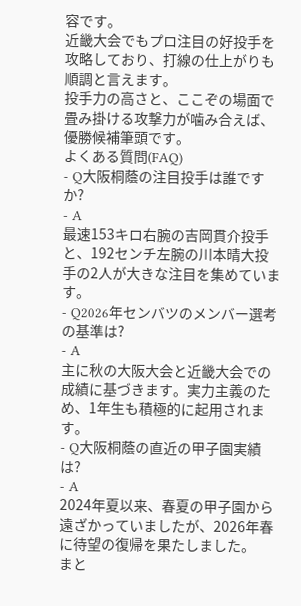容です。
近畿大会でもプロ注目の好投手を攻略しており、打線の仕上がりも順調と言えます。
投手力の高さと、ここぞの場面で畳み掛ける攻撃力が噛み合えば、優勝候補筆頭です。
よくある質問(FAQ)
- Q大阪桐蔭の注目投手は誰ですか?
- A
最速153キロ右腕の吉岡貫介投手と、192センチ左腕の川本晴大投手の2人が大きな注目を集めています。
- Q2026年センバツのメンバー選考の基準は?
- A
主に秋の大阪大会と近畿大会での成績に基づきます。実力主義のため、1年生も積極的に起用されます。
- Q大阪桐蔭の直近の甲子園実績は?
- A
2024年夏以来、春夏の甲子園から遠ざかっていましたが、2026年春に待望の復帰を果たしました。
まと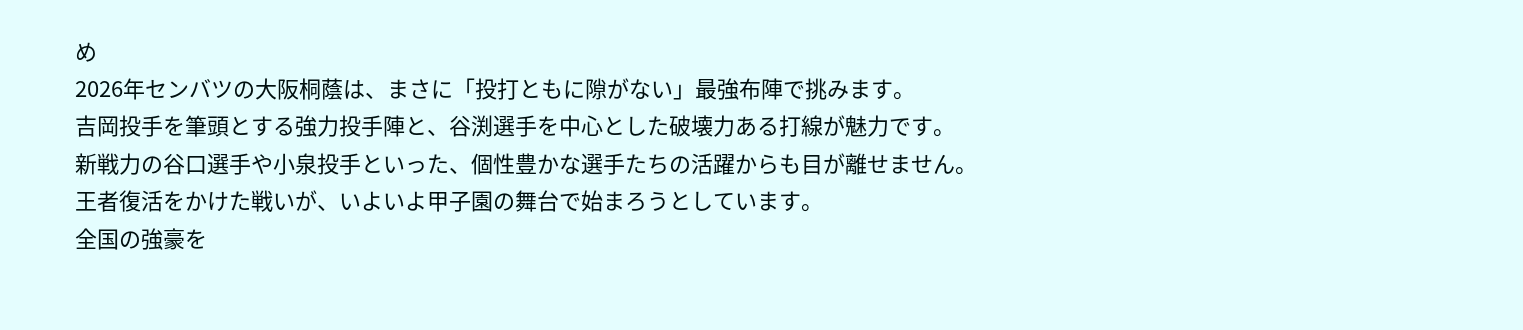め
2026年センバツの大阪桐蔭は、まさに「投打ともに隙がない」最強布陣で挑みます。
吉岡投手を筆頭とする強力投手陣と、谷渕選手を中心とした破壊力ある打線が魅力です。
新戦力の谷口選手や小泉投手といった、個性豊かな選手たちの活躍からも目が離せません。
王者復活をかけた戦いが、いよいよ甲子園の舞台で始まろうとしています。
全国の強豪を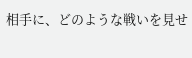相手に、どのような戦いを見せ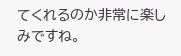てくれるのか非常に楽しみですね。